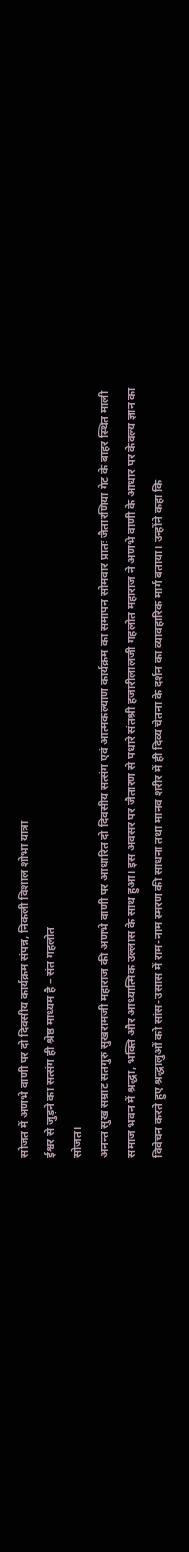सोजत में अणभे वाणी पर दो दिवसीय कार्यक्रम संपन्न, निकली विशाल शोभा यात्रा
ईश्वर से जुड़ने का सत्संग ही श्रेष्ठ माध्यम है – संत गहलोत
सोजत।
अनन्त सुख सम्राट सतगुरु सुखरामजी महाराज की अणभे वाणी पर आधारित दो दिवसीय सत्संग एवं आत्मकल्याण कार्यक्रम का समापन सोमवार प्रातः जैतारणिया गेट के बाहर स्थित माली समाज भवन में श्रद्धा, भक्ति और आध्यात्मिक उल्लास के साथ हुआ। इस अवसर पर जैतारण से पधारे संतश्री हजारीलालजी गहलोत महाराज ने अणभे वाणी के आधार पर केवल्य ज्ञान का विवेचन करते हुए श्रद्धालुओं को सांस-उसास में राम-नाम स्मरण की साधना तथा मानव शरीर में ही दिव्य चेतना के दर्शन का व्यावहारिक मार्ग बताया। उन्होंने कहा कि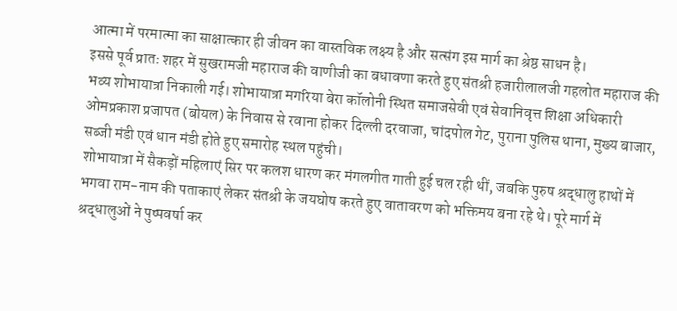आत्मा में परमात्मा का साक्षात्कार ही जीवन का वास्तविक लक्ष्य है और सत्संग इस मार्ग का श्रेष्ठ साधन है।
इससे पूर्व प्रातः शहर में सुखरामजी महाराज की वाणीजी का बधावणा करते हुए संतश्री हजारीलालजी गहलोत महाराज की भव्य शोभायात्रा निकाली गई। शोभायात्रा मगरिया बेरा कॉलोनी स्थित समाजसेवी एवं सेवानिवृत्त शिक्षा अधिकारी ओमप्रकाश प्रजापत (बोयल) के निवास से रवाना होकर दिल्ली दरवाजा, चांदपोल गेट, पुराना पुलिस थाना, मुख्य बाजार, सब्जी मंडी एवं धान मंडी होते हुए समारोह स्थल पहुंची।
शोभायात्रा में सैकड़ों महिलाएं सिर पर कलश धारण कर मंगलगीत गाती हुई चल रही थीं, जबकि पुरुष श्रद्धालु हाथों में भगवा राम-नाम की पताकाएं लेकर संतश्री के जयघोष करते हुए वातावरण को भक्तिमय बना रहे थे। पूरे मार्ग में श्रद्धालुओं ने पुष्पवर्षा कर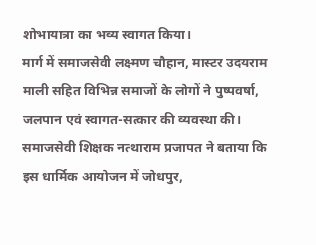शोभायात्रा का भव्य स्वागत किया।
मार्ग में समाजसेवी लक्ष्मण चौहान, मास्टर उदयराम माली सहित विभिन्न समाजों के लोगों ने पुष्पवर्षा, जलपान एवं स्वागत-सत्कार की व्यवस्था की। समाजसेवी शिक्षक नत्थाराम प्रजापत ने बताया कि इस धार्मिक आयोजन में जोधपुर,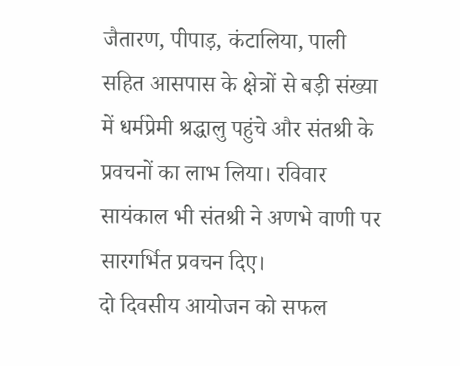जैतारण, पीपाड़, कंटालिया, पाली सहित आसपास के क्षेत्रों से बड़ी संख्या में धर्मप्रेमी श्रद्धालु पहुंचे और संतश्री के प्रवचनों का लाभ लिया। रविवार सायंकाल भी संतश्री ने अणभे वाणी पर सारगर्भित प्रवचन दिए।
दो दिवसीय आयोजन को सफल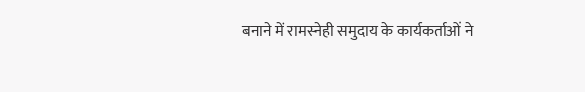बनाने में रामस्नेही समुदाय के कार्यकर्ताओं ने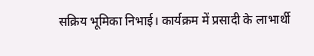सक्रिय भूमिका निभाई। कार्यक्रम में प्रसादी के लाभार्थी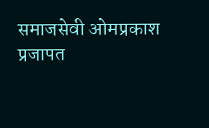समाजसेवी ओमप्रकाश प्रजापत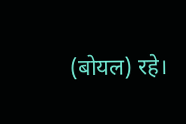(बोयल) रहे।